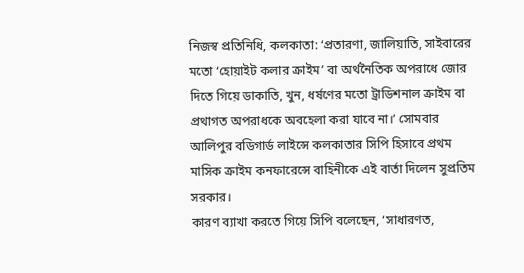নিজস্ব প্রতিনিধি, কলকাতা: ‘প্রতারণা, জালিয়াতি, সাইবারের মতো ‘হোয়াইট কলার ক্রাইম’ বা অর্থনৈতিক অপরাধে জোর দিতে গিয়ে ডাকাতি, খুন, ধর্ষণের মতো ট্রাডিশনাল ক্রাইম বা প্রথাগত অপরাধকে অবহেলা করা যাবে না।’ সোমবার আলিপুর বডিগার্ড লাইন্সে কলকাতার সিপি হিসাবে প্রথম মাসিক ক্রাইম কনফারেন্সে বাহিনীকে এই বার্তা দিলেন সুপ্রতিম সরকার।
কারণ ব্যাখা করতে গিয়ে সিপি বলেছেন, ‘সাধারণত,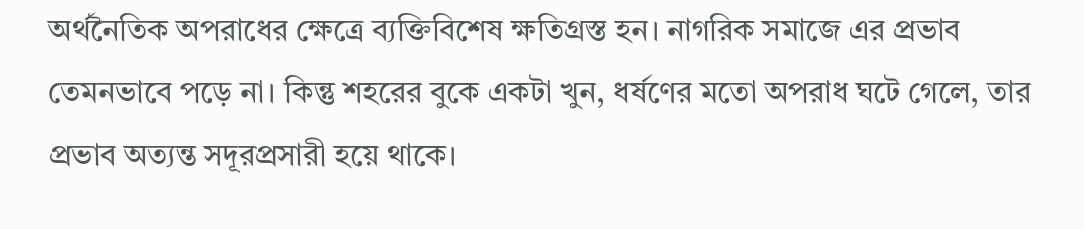অর্থনৈতিক অপরাধের ক্ষেত্রে ব্যক্তিবিশেষ ক্ষতিগ্রস্ত হন। নাগরিক সমাজে এর প্রভাব তেমনভাবে পড়ে না। কিন্তু শহরের বুকে একটা খুন, ধর্ষণের মতো অপরাধ ঘটে গেলে, তার প্রভাব অত্যন্ত সদূরপ্রসারী হয়ে থাকে।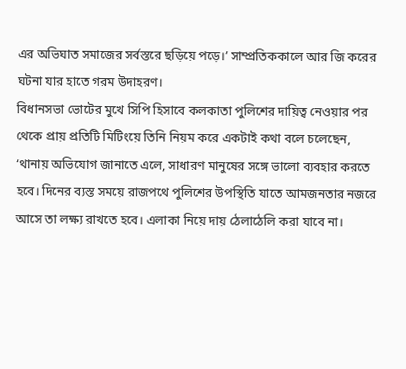এর অভিঘাত সমাজের সর্বস্তরে ছড়িয়ে পড়ে।’ সাম্প্রতিককালে আর জি করের ঘটনা যার হাতে গরম উদাহরণ।
বিধানসভা ভোটের মুখে সিপি হিসাবে কলকাতা পুলিশের দায়িত্ব নেওয়ার পর থেকে প্রায় প্রতিটি মিটিংয়ে তিনি নিয়ম করে একটাই কথা বলে চলেছেন, ‘থানায় অভিযোগ জানাতে এলে, সাধারণ মানুষের সঙ্গে ভালো ব্যবহার করতে হবে। দিনের ব্যস্ত সময়ে রাজপথে পুলিশের উপস্থিতি যাতে আমজনতার নজরে আসে তা লক্ষ্য রাখতে হবে। এলাকা নিয়ে দায় ঠেলাঠেলি করা যাবে না।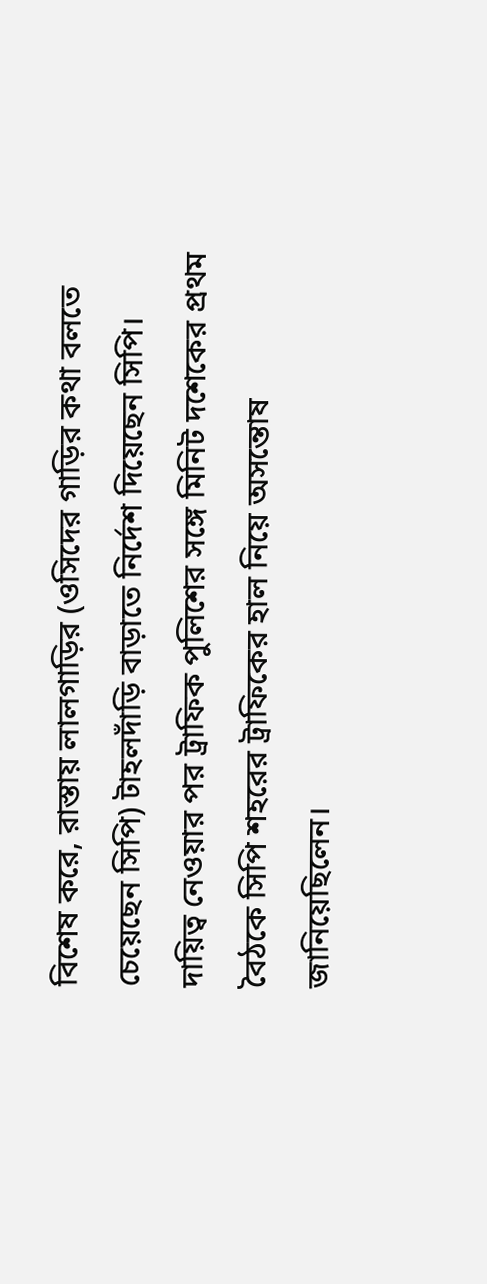বিশেষ করে, রাস্তায় লালগাড়ির (ওসিদের গাড়ির কথা বলতে চেয়েছেন সিপি) টাহলদাঁড়ি বাড়াতে নির্দেশ দিয়েছেন সিপি।
দায়িত্ব নেওয়ার পর ট্রাফিক পুলিশের সঙ্গে মিনিট দশেকের প্রথম বৈঠকে সিপি শহরের ট্রাফিকের হাল নিয়ে অসন্তোষ জানিয়েছিলেন।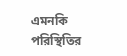এমনকি পরিস্থিতির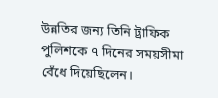উন্নতির জন্য তিনি ট্রাফিক পুলিশকে ৭ দিনের সময়সীমা বেঁধে দিয়েছিলেন।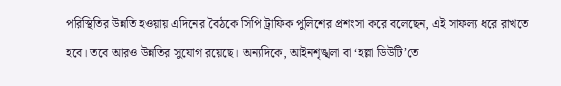পরিস্থিতির উন্নতি হওয়ায় এদিনের বৈঠকে সিপি ট্রাফিক পুলিশের প্রশংসা করে বলেছেন, এই সাফল্য ধরে রাখতে হবে। তবে আরও উন্নতির সুযোগ রয়েছে। অন্যদিকে, আইনশৃঙ্খলা বা ‘হল্লা ডিউটি’তে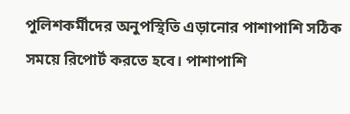পুলিশকর্মীদের অনুপস্থিতি এড়ানোর পাশাপাশি সঠিক সময়ে রিপোর্ট করতে হবে। পাশাপাশি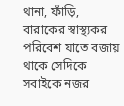থানা, ফাঁড়ি, বারাকের স্বাস্থ্যকর পরিবেশ যাতে বজায় থাকে সেদিকে সবাইকে নজর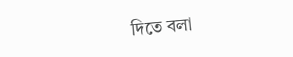দিতে বলা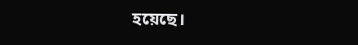হয়েছে।